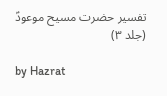تفسیر حضرت مسیح موعودؑ (جلد ۳)

by Hazrat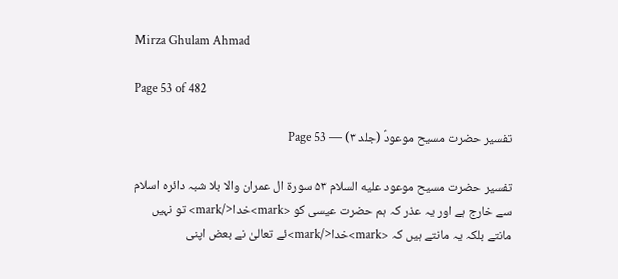Mirza Ghulam Ahmad

Page 53 of 482

تفسیر حضرت مسیح موعودؑ (جلد ۳) — Page 53

تفسیر حضرت مسیح موعود علیه السلام ۵۳ سورة ال عمران والا بلا شبہ دائرہ اسلام سے خارج ہے اور یہ عذر کہ ہم حضرت عیسی کو <mark>خدا</mark> تو نہیں مانتے بلکہ یہ مانتے ہیں کہ <mark>خدا</mark>ئے تعالیٰ نے بعض اپنی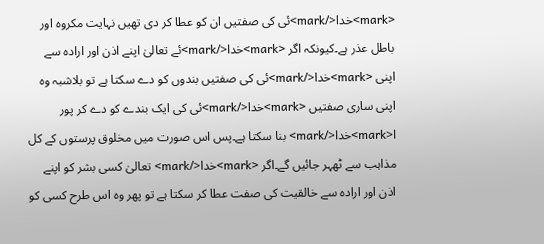<mark>خدا</mark>ئی کی صفتیں ان کو عطا کر دی تھیں نہایت مکروہ اور باطل عذر ہے۔کیونکہ اگر <mark>خدا</mark>ئے تعالیٰ اپنے اذن اور ارادہ سے اپنی <mark>خدا</mark>ئی کی صفتیں بندوں کو دے سکتا ہے تو بلاشبہ وہ اپنی ساری صفتیں <mark>خدا</mark>ئی کی ایک بندے کو دے کر پور ا<mark>خدا</mark> بنا سکتا ہے۔پس اس صورت میں مخلوق پرستوں کے کل مذاہب سے ٹھہر جائیں گے۔اگر <mark>خدا</mark> تعالیٰ کسی بشر کو اپنے اذن اور ارادہ سے خالقیت کی صفت عطا کر سکتا ہے تو پھر وہ اس طرح کسی کو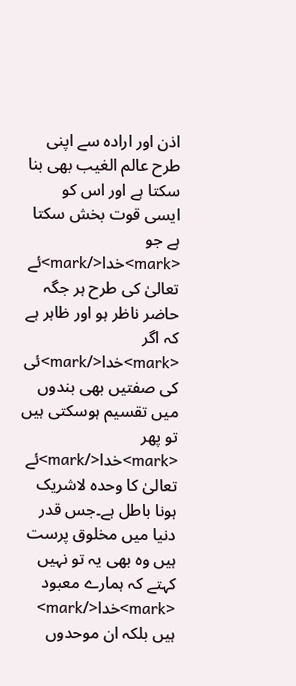اذن اور ارادہ سے اپنی طرح عالم الغیب بھی بنا سکتا ہے اور اس کو ایسی قوت بخش سکتا ہے جو <mark>خدا</mark>ئے تعالیٰ کی طرح ہر جگہ حاضر ناظر ہو اور ظاہر ہے کہ اگر <mark>خدا</mark>ئی کی صفتیں بھی بندوں میں تقسیم ہوسکتی ہیں تو پھر <mark>خدا</mark>ئے تعالیٰ کا وحدہ لاشریک ہونا باطل ہے۔جس قدر دنیا میں مخلوق پرست ہیں وہ بھی یہ تو نہیں کہتے کہ ہمارے معبود <mark>خدا</mark> ہیں بلکہ ان موحدوں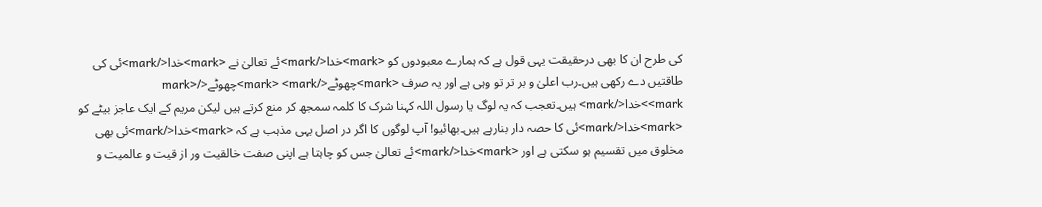کی طرح ان کا بھی درحقیقت یہی قول ہے کہ ہمارے معبودوں کو <mark>خدا</mark>ئے تعالیٰ نے <mark>خدا</mark>ئی کی طاقتیں دے رکھی ہیں۔رب اعلیٰ و بر تر تو وہی ہے اور یہ صرف <mark>چھوٹے</mark> <mark>چھوٹے</mark> <mark>خدا</mark> ہیں۔تعجب کہ یہ لوگ یا رسول اللہ کہنا شرک کا کلمہ سمجھ کر منع کرتے ہیں لیکن مریم کے ایک عاجز بیٹے کو <mark>خدا</mark>ئی کا حصہ دار بنارہے ہیں۔بھائیو! آپ لوگوں کا اگر در اصل یہی مذہب ہے کہ <mark>خدا</mark>ئی بھی مخلوق میں تقسیم ہو سکتی ہے اور <mark>خدا</mark>ئے تعالیٰ جس کو چاہتا ہے اپنی صفت خالقیت ور از قیت و عالمیت و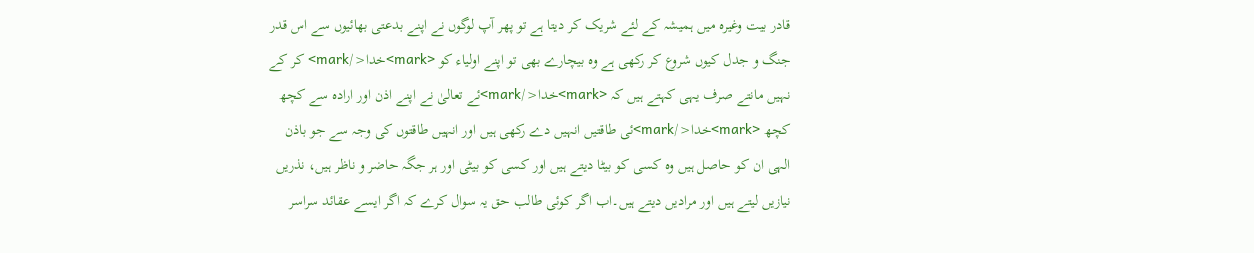قادر بیت وغیره میں ہمیشہ کے لئے شریک کر دیتا ہے تو پھر آپ لوگوں نے اپنے بدعتی بھائیوں سے اس قدر جنگ و جدل کیوں شروع کر رکھی ہے وہ بیچارے بھی تو اپنے اولیاء کو <mark>خدا</mark> کر کے نہیں مانتے صرف یہی کہتے ہیں کہ <mark>خدا</mark>ئے تعالیٰ نے اپنے اذن اور ارادہ سے کچھ کچھ <mark>خدا</mark>ئی طاقتیں انہیں دے رکھی ہیں اور انہیں طاقتوں کی وجہ سے جو باذن الہی ان کو حاصل ہیں وہ کسی کو بیٹا دیتے ہیں اور کسی کو بیٹی اور ہر جگہ حاضر و ناظر ہیں، نذریں نیازیں لیتے ہیں اور مرادیں دیتے ہیں۔اب اگر کوئی طالب حق یہ سوال کرے کہ اگر ایسے عقائد سراسر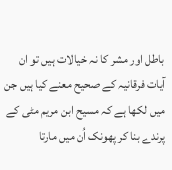باطل اور مشر کا نہ خیالات ہیں تو ان آیات فرقانیہ کے صحیح معنے کیا ہیں جن میں لکھا ہے کہ مسیح ابن مریم مٹی کے پرندے بنا کر پھونک اُن میں مارتا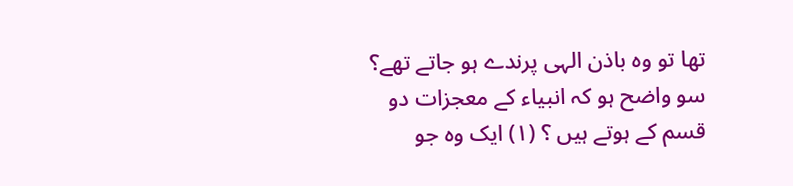تھا تو وہ باذن الہی پرندے ہو جاتے تھے؟ سو واضح ہو کہ انبیاء کے معجزات دو قسم کے ہوتے ہیں ؟ (۱) ایک وہ جو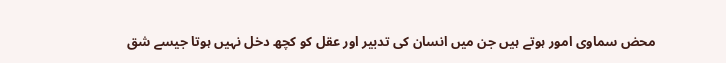محض سماوی امور ہوتے ہیں جن میں انسان کی تدبیر اور عقل کو کچھ دخل نہیں ہوتا جیسے شق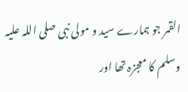القمر جو ہمارے سید و مولی نبی صلی اللہ علیہ وسلم کا معجزہ تھا اور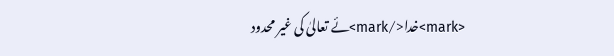<mark>خدا</mark>ئے تعالیٰ کی غیر محدود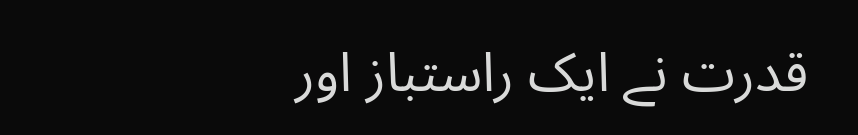قدرت نے ایک راستباز اور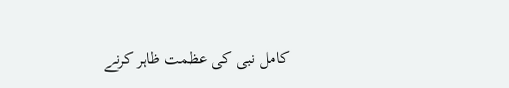کامل نبی کی عظمت ظاہر کرنے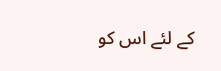کے لئے اس کو